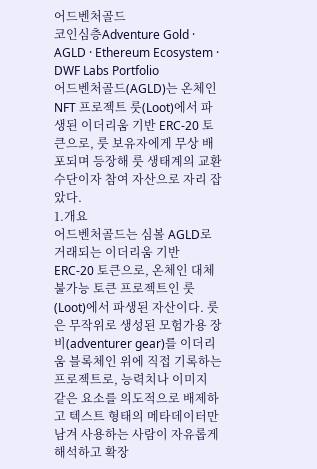어드벤처골드
코인심층Adventure Gold · AGLD · Ethereum Ecosystem · DWF Labs Portfolio
어드벤처골드(AGLD)는 온체인 NFT 프로젝트 룻(Loot)에서 파생된 이더리움 기반 ERC-20 토큰으로, 룻 보유자에게 무상 배포되며 등장해 룻 생태계의 교환 수단이자 참여 자산으로 자리 잡았다.
1.개요
어드벤처골드는 심볼 AGLD로 거래되는 이더리움 기반 ERC-20 토큰으로, 온체인 대체 불가능 토큰 프로젝트인 룻(Loot)에서 파생된 자산이다. 룻은 무작위로 생성된 모험가용 장비(adventurer gear)를 이더리움 블록체인 위에 직접 기록하는 프로젝트로, 능력치나 이미지 같은 요소를 의도적으로 배제하고 텍스트 형태의 메타데이터만 남겨 사용하는 사람이 자유롭게 해석하고 확장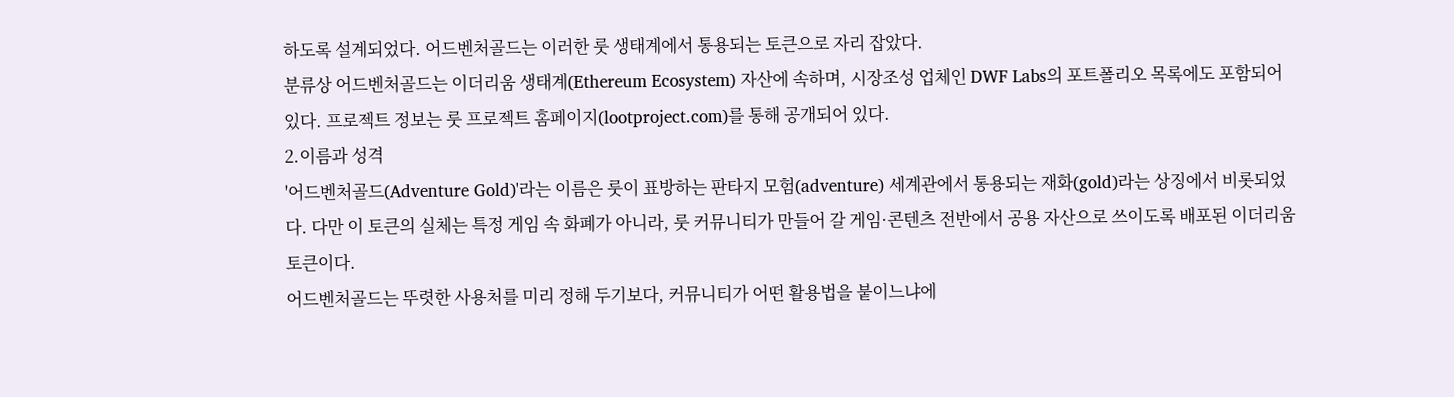하도록 설계되었다. 어드벤처골드는 이러한 룻 생태계에서 통용되는 토큰으로 자리 잡았다.
분류상 어드벤처골드는 이더리움 생태계(Ethereum Ecosystem) 자산에 속하며, 시장조성 업체인 DWF Labs의 포트폴리오 목록에도 포함되어 있다. 프로젝트 정보는 룻 프로젝트 홈페이지(lootproject.com)를 통해 공개되어 있다.
2.이름과 성격
'어드벤처골드(Adventure Gold)'라는 이름은 룻이 표방하는 판타지 모험(adventure) 세계관에서 통용되는 재화(gold)라는 상징에서 비롯되었다. 다만 이 토큰의 실체는 특정 게임 속 화폐가 아니라, 룻 커뮤니티가 만들어 갈 게임·콘텐츠 전반에서 공용 자산으로 쓰이도록 배포된 이더리움 토큰이다.
어드벤처골드는 뚜렷한 사용처를 미리 정해 두기보다, 커뮤니티가 어떤 활용법을 붙이느냐에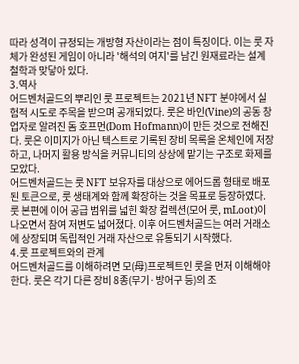따라 성격이 규정되는 개방형 자산이라는 점이 특징이다. 이는 룻 자체가 완성된 게임이 아니라 '해석의 여지'를 남긴 원재료라는 설계 철학과 맞닿아 있다.
3.역사
어드벤처골드의 뿌리인 룻 프로젝트는 2021년 NFT 분야에서 실험적 시도로 주목을 받으며 공개되었다. 룻은 바인(Vine)의 공동 창업자로 알려진 돔 호프먼(Dom Hofmann)이 만든 것으로 전해진다. 룻은 이미지가 아닌 텍스트로 기록된 장비 목록을 온체인에 저장하고, 나머지 활용 방식을 커뮤니티의 상상에 맡기는 구조로 화제를 모았다.
어드벤처골드는 룻 NFT 보유자를 대상으로 에어드롭 형태로 배포된 토큰으로, 룻 생태계와 함께 확장하는 것을 목표로 등장하였다. 룻 본편에 이어 공급 범위를 넓힌 확장 컬렉션(모어 룻, mLoot)이 나오면서 참여 저변도 넓어졌다. 이후 어드벤처골드는 여러 거래소에 상장되며 독립적인 거래 자산으로 유통되기 시작했다.
4.룻 프로젝트와의 관계
어드벤처골드를 이해하려면 모(母)프로젝트인 룻을 먼저 이해해야 한다. 룻은 각기 다른 장비 8종(무기·방어구 등)의 조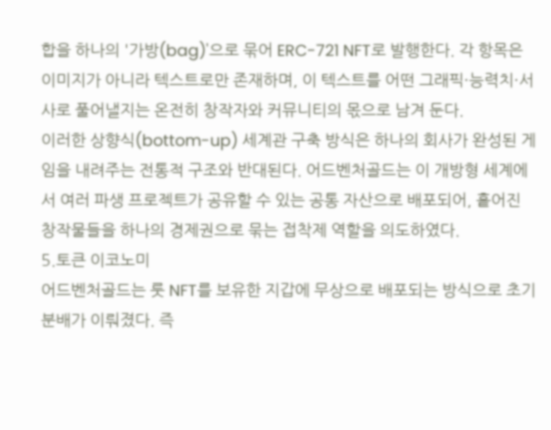합을 하나의 '가방(bag)'으로 묶어 ERC-721 NFT로 발행한다. 각 항목은 이미지가 아니라 텍스트로만 존재하며, 이 텍스트를 어떤 그래픽·능력치·서사로 풀어낼지는 온전히 창작자와 커뮤니티의 몫으로 남겨 둔다.
이러한 상향식(bottom-up) 세계관 구축 방식은 하나의 회사가 완성된 게임을 내려주는 전통적 구조와 반대된다. 어드벤처골드는 이 개방형 세계에서 여러 파생 프로젝트가 공유할 수 있는 공통 자산으로 배포되어, 흩어진 창작물들을 하나의 경제권으로 묶는 접착제 역할을 의도하였다.
5.토큰 이코노미
어드벤처골드는 룻 NFT를 보유한 지갑에 무상으로 배포되는 방식으로 초기 분배가 이뤄졌다. 즉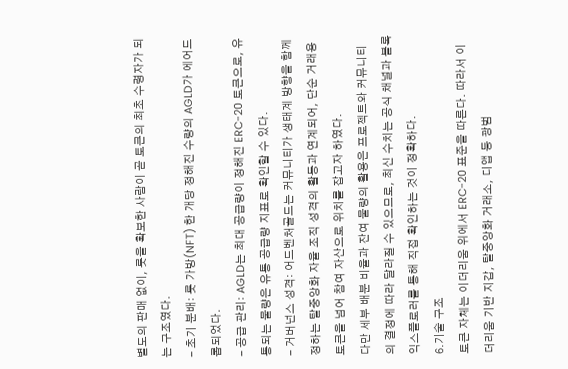별도의 판매 없이, 룻을 확보한 사람이 곧 토큰의 최초 수령자가 되는 구조였다.
- 초기 분배: 룻 가방(NFT) 한 개당 정해진 수량의 AGLD가 에어드롭되었다.
- 공급 관리: AGLD는 최대 공급량이 정해진 ERC-20 토큰으로, 유통되는 물량은 유통 공급량 지표로 확인할 수 있다.
- 거버넌스 성격: 어드벤처골드는 커뮤니티가 생태계 방향을 함께 정하는 탈중앙화 자율 조직 성격의 활동과 연계되어, 단순 거래용 토큰을 넘어 참여 자산으로 위치를 잡고자 하였다.
다만 세부 배분 비율과 잔여 물량의 활용은 프로젝트와 커뮤니티의 결정에 따라 달라질 수 있으므로, 최신 수치는 공식 채널과 블록 익스플로러를 통해 직접 확인하는 것이 정확하다.
6.기술 구조
토큰 자체는 이더리움 위에서 ERC-20 표준을 따른다. 따라서 이더리움 기반 지갑, 탈중앙화 거래소, 디앱 등 광범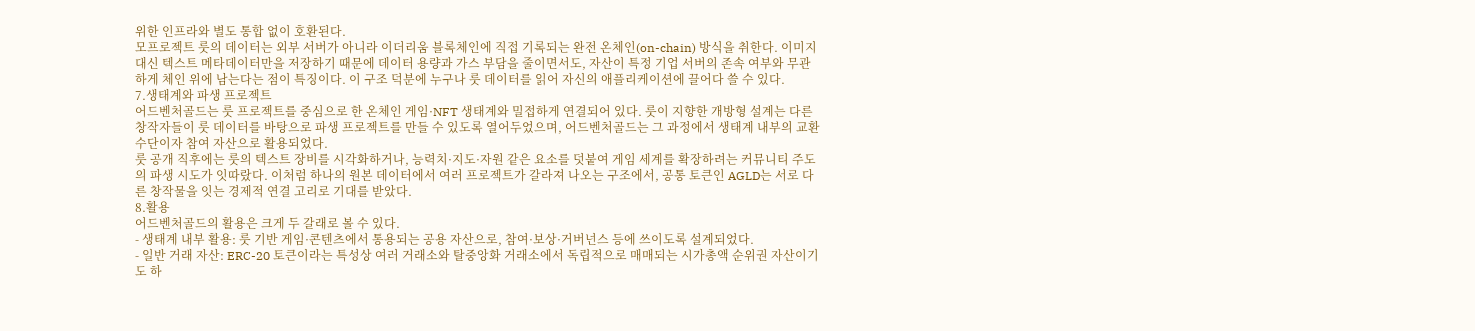위한 인프라와 별도 통합 없이 호환된다.
모프로젝트 룻의 데이터는 외부 서버가 아니라 이더리움 블록체인에 직접 기록되는 완전 온체인(on-chain) 방식을 취한다. 이미지 대신 텍스트 메타데이터만을 저장하기 때문에 데이터 용량과 가스 부담을 줄이면서도, 자산이 특정 기업 서버의 존속 여부와 무관하게 체인 위에 남는다는 점이 특징이다. 이 구조 덕분에 누구나 룻 데이터를 읽어 자신의 애플리케이션에 끌어다 쓸 수 있다.
7.생태계와 파생 프로젝트
어드벤처골드는 룻 프로젝트를 중심으로 한 온체인 게임·NFT 생태계와 밀접하게 연결되어 있다. 룻이 지향한 개방형 설계는 다른 창작자들이 룻 데이터를 바탕으로 파생 프로젝트를 만들 수 있도록 열어두었으며, 어드벤처골드는 그 과정에서 생태계 내부의 교환 수단이자 참여 자산으로 활용되었다.
룻 공개 직후에는 룻의 텍스트 장비를 시각화하거나, 능력치·지도·자원 같은 요소를 덧붙여 게임 세계를 확장하려는 커뮤니티 주도의 파생 시도가 잇따랐다. 이처럼 하나의 원본 데이터에서 여러 프로젝트가 갈라져 나오는 구조에서, 공통 토큰인 AGLD는 서로 다른 창작물을 잇는 경제적 연결 고리로 기대를 받았다.
8.활용
어드벤처골드의 활용은 크게 두 갈래로 볼 수 있다.
- 생태계 내부 활용: 룻 기반 게임·콘텐츠에서 통용되는 공용 자산으로, 참여·보상·거버넌스 등에 쓰이도록 설계되었다.
- 일반 거래 자산: ERC-20 토큰이라는 특성상 여러 거래소와 탈중앙화 거래소에서 독립적으로 매매되는 시가총액 순위권 자산이기도 하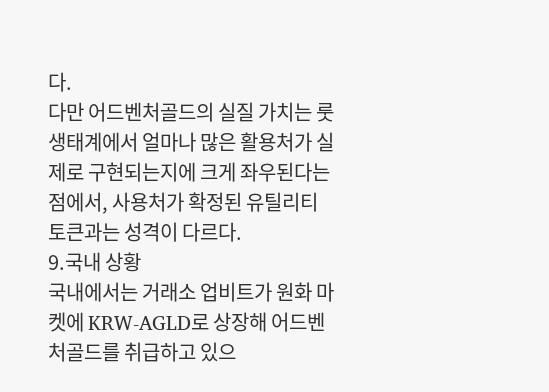다.
다만 어드벤처골드의 실질 가치는 룻 생태계에서 얼마나 많은 활용처가 실제로 구현되는지에 크게 좌우된다는 점에서, 사용처가 확정된 유틸리티 토큰과는 성격이 다르다.
9.국내 상황
국내에서는 거래소 업비트가 원화 마켓에 KRW-AGLD로 상장해 어드벤처골드를 취급하고 있으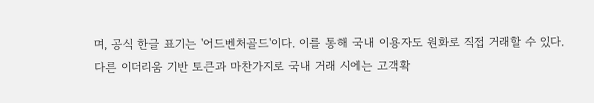며, 공식 한글 표기는 '어드벤처골드'이다. 이를 통해 국내 이용자도 원화로 직접 거래할 수 있다.
다른 이더리움 기반 토큰과 마찬가지로 국내 거래 시에는 고객확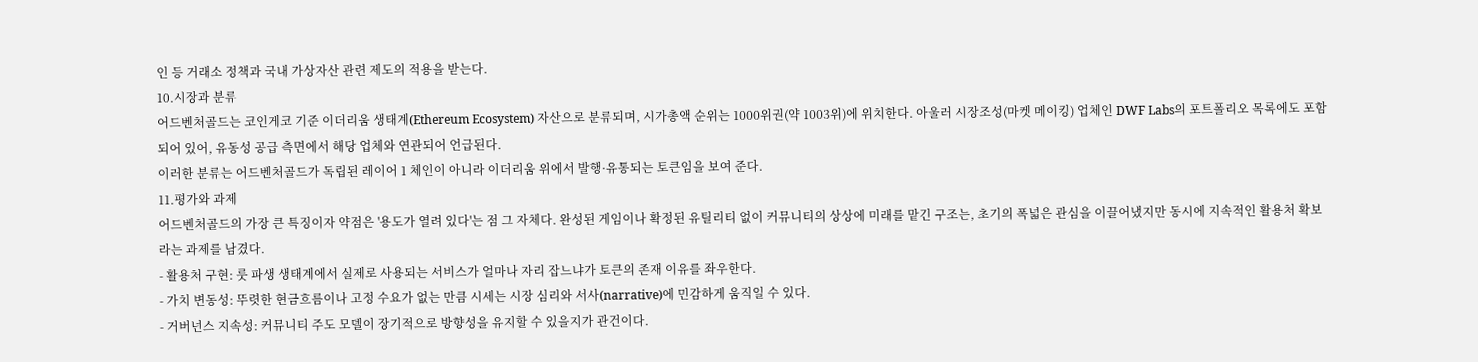인 등 거래소 정책과 국내 가상자산 관련 제도의 적용을 받는다.
10.시장과 분류
어드벤처골드는 코인게코 기준 이더리움 생태계(Ethereum Ecosystem) 자산으로 분류되며, 시가총액 순위는 1000위권(약 1003위)에 위치한다. 아울러 시장조성(마켓 메이킹) 업체인 DWF Labs의 포트폴리오 목록에도 포함되어 있어, 유동성 공급 측면에서 해당 업체와 연관되어 언급된다.
이러한 분류는 어드벤처골드가 독립된 레이어 1 체인이 아니라 이더리움 위에서 발행·유통되는 토큰임을 보여 준다.
11.평가와 과제
어드벤처골드의 가장 큰 특징이자 약점은 '용도가 열려 있다'는 점 그 자체다. 완성된 게임이나 확정된 유틸리티 없이 커뮤니티의 상상에 미래를 맡긴 구조는, 초기의 폭넓은 관심을 이끌어냈지만 동시에 지속적인 활용처 확보라는 과제를 남겼다.
- 활용처 구현: 룻 파생 생태계에서 실제로 사용되는 서비스가 얼마나 자리 잡느냐가 토큰의 존재 이유를 좌우한다.
- 가치 변동성: 뚜렷한 현금흐름이나 고정 수요가 없는 만큼 시세는 시장 심리와 서사(narrative)에 민감하게 움직일 수 있다.
- 거버넌스 지속성: 커뮤니티 주도 모델이 장기적으로 방향성을 유지할 수 있을지가 관건이다.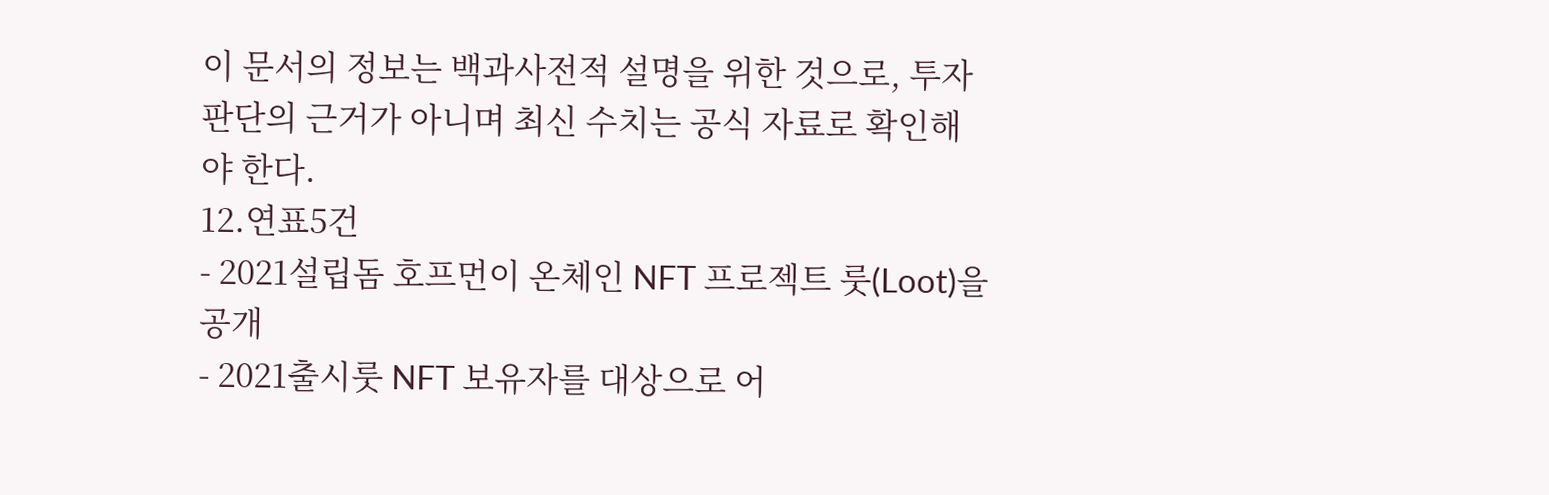이 문서의 정보는 백과사전적 설명을 위한 것으로, 투자 판단의 근거가 아니며 최신 수치는 공식 자료로 확인해야 한다.
12.연표5건
- 2021설립돔 호프먼이 온체인 NFT 프로젝트 룻(Loot)을 공개
- 2021출시룻 NFT 보유자를 대상으로 어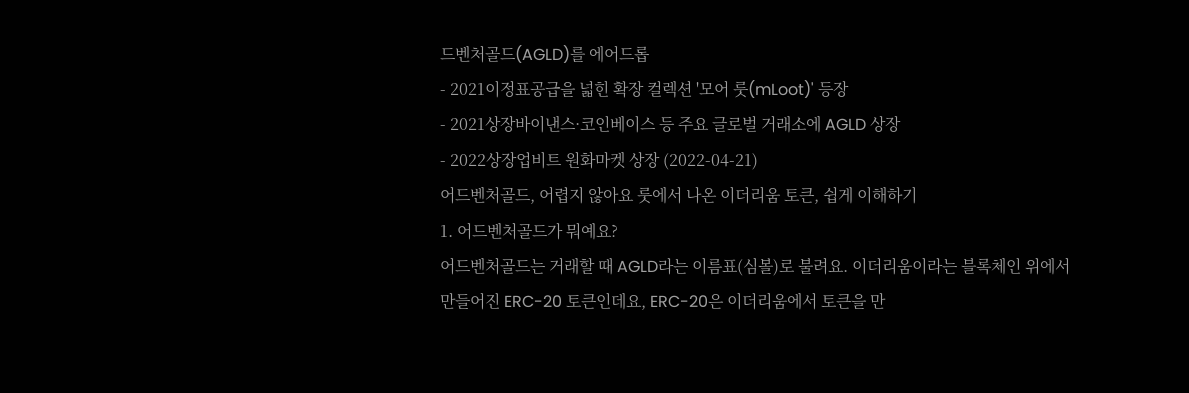드벤처골드(AGLD)를 에어드롭
- 2021이정표공급을 넓힌 확장 컬렉션 '모어 룻(mLoot)' 등장
- 2021상장바이낸스·코인베이스 등 주요 글로벌 거래소에 AGLD 상장
- 2022상장업비트 원화마켓 상장 (2022-04-21)
어드벤처골드, 어렵지 않아요 룻에서 나온 이더리움 토큰, 쉽게 이해하기
1. 어드벤처골드가 뭐예요?
어드벤처골드는 거래할 때 AGLD라는 이름표(심볼)로 불려요. 이더리움이라는 블록체인 위에서 만들어진 ERC-20 토큰인데요, ERC-20은 이더리움에서 토큰을 만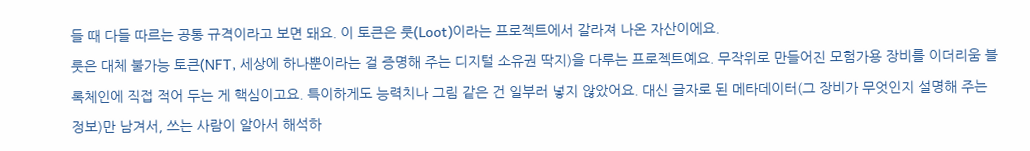들 때 다들 따르는 공통 규격이라고 보면 돼요. 이 토큰은 룻(Loot)이라는 프로젝트에서 갈라져 나온 자산이에요.
룻은 대체 불가능 토큰(NFT, 세상에 하나뿐이라는 걸 증명해 주는 디지털 소유권 딱지)을 다루는 프로젝트예요. 무작위로 만들어진 모험가용 장비를 이더리움 블록체인에 직접 적어 두는 게 핵심이고요. 특이하게도 능력치나 그림 같은 건 일부러 넣지 않았어요. 대신 글자로 된 메타데이터(그 장비가 무엇인지 설명해 주는 정보)만 남겨서, 쓰는 사람이 알아서 해석하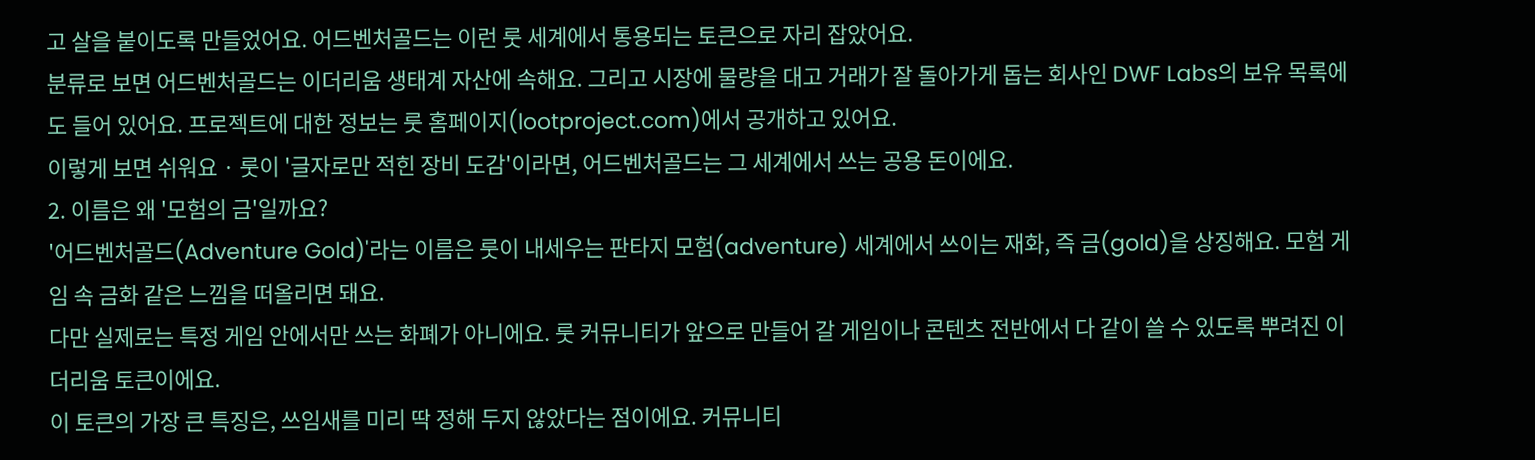고 살을 붙이도록 만들었어요. 어드벤처골드는 이런 룻 세계에서 통용되는 토큰으로 자리 잡았어요.
분류로 보면 어드벤처골드는 이더리움 생태계 자산에 속해요. 그리고 시장에 물량을 대고 거래가 잘 돌아가게 돕는 회사인 DWF Labs의 보유 목록에도 들어 있어요. 프로젝트에 대한 정보는 룻 홈페이지(lootproject.com)에서 공개하고 있어요.
이렇게 보면 쉬워요 · 룻이 '글자로만 적힌 장비 도감'이라면, 어드벤처골드는 그 세계에서 쓰는 공용 돈이에요.
2. 이름은 왜 '모험의 금'일까요?
'어드벤처골드(Adventure Gold)'라는 이름은 룻이 내세우는 판타지 모험(adventure) 세계에서 쓰이는 재화, 즉 금(gold)을 상징해요. 모험 게임 속 금화 같은 느낌을 떠올리면 돼요.
다만 실제로는 특정 게임 안에서만 쓰는 화폐가 아니에요. 룻 커뮤니티가 앞으로 만들어 갈 게임이나 콘텐츠 전반에서 다 같이 쓸 수 있도록 뿌려진 이더리움 토큰이에요.
이 토큰의 가장 큰 특징은, 쓰임새를 미리 딱 정해 두지 않았다는 점이에요. 커뮤니티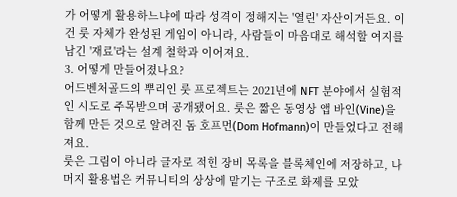가 어떻게 활용하느냐에 따라 성격이 정해지는 '열린' 자산이거든요. 이건 룻 자체가 완성된 게임이 아니라, 사람들이 마음대로 해석할 여지를 남긴 '재료'라는 설계 철학과 이어져요.
3. 어떻게 만들어졌나요?
어드벤처골드의 뿌리인 룻 프로젝트는 2021년에 NFT 분야에서 실험적인 시도로 주목받으며 공개됐어요. 룻은 짧은 동영상 앱 바인(Vine)을 함께 만든 것으로 알려진 돔 호프먼(Dom Hofmann)이 만들었다고 전해져요.
룻은 그림이 아니라 글자로 적힌 장비 목록을 블록체인에 저장하고, 나머지 활용법은 커뮤니티의 상상에 맡기는 구조로 화제를 모았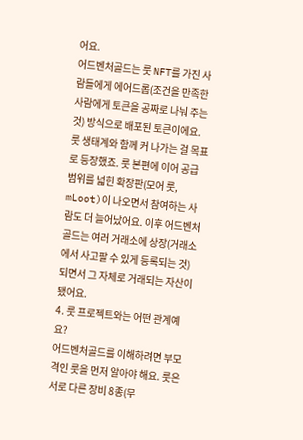어요.
어드벤처골드는 룻 NFT를 가진 사람들에게 에어드롭(조건을 만족한 사람에게 토큰을 공짜로 나눠 주는 것) 방식으로 배포된 토큰이에요. 룻 생태계와 함께 커 나가는 걸 목표로 등장했죠. 룻 본편에 이어 공급 범위를 넓힌 확장판(모어 룻, mLoot)이 나오면서 참여하는 사람도 더 늘어났어요. 이후 어드벤처골드는 여러 거래소에 상장(거래소에서 사고팔 수 있게 등록되는 것)되면서 그 자체로 거래되는 자산이 됐어요.
4. 룻 프로젝트와는 어떤 관계예요?
어드벤처골드를 이해하려면 부모 격인 룻을 먼저 알아야 해요. 룻은 서로 다른 장비 8종(무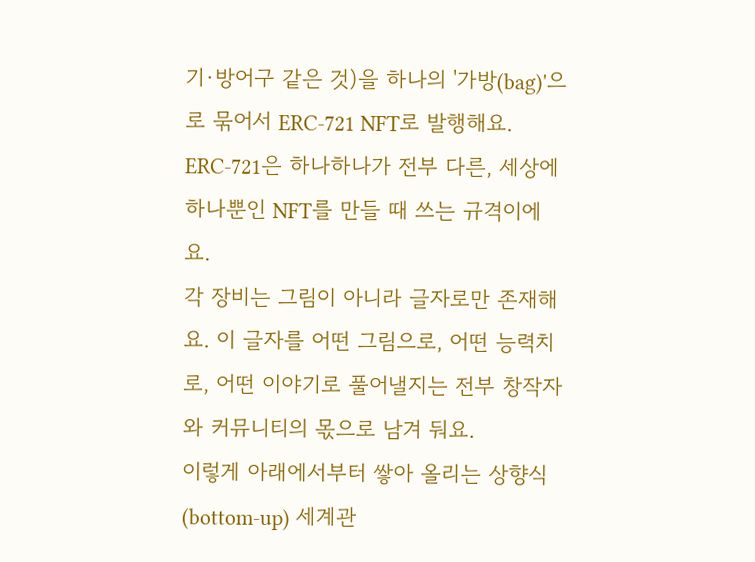기·방어구 같은 것)을 하나의 '가방(bag)'으로 묶어서 ERC-721 NFT로 발행해요. ERC-721은 하나하나가 전부 다른, 세상에 하나뿐인 NFT를 만들 때 쓰는 규격이에요.
각 장비는 그림이 아니라 글자로만 존재해요. 이 글자를 어떤 그림으로, 어떤 능력치로, 어떤 이야기로 풀어낼지는 전부 창작자와 커뮤니티의 몫으로 남겨 둬요.
이렇게 아래에서부터 쌓아 올리는 상향식(bottom-up) 세계관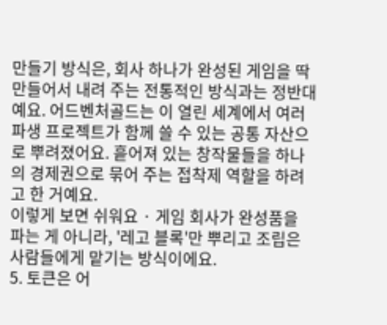만들기 방식은, 회사 하나가 완성된 게임을 딱 만들어서 내려 주는 전통적인 방식과는 정반대예요. 어드벤처골드는 이 열린 세계에서 여러 파생 프로젝트가 함께 쓸 수 있는 공통 자산으로 뿌려졌어요. 흩어져 있는 창작물들을 하나의 경제권으로 묶어 주는 접착제 역할을 하려고 한 거예요.
이렇게 보면 쉬워요 · 게임 회사가 완성품을 파는 게 아니라, '레고 블록'만 뿌리고 조립은 사람들에게 맡기는 방식이에요.
5. 토큰은 어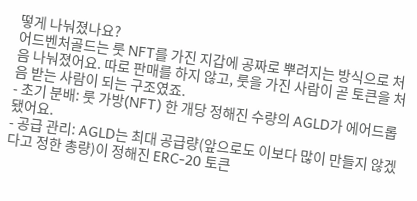떻게 나눠졌나요?
어드벤처골드는 룻 NFT를 가진 지갑에 공짜로 뿌려지는 방식으로 처음 나눠졌어요. 따로 판매를 하지 않고, 룻을 가진 사람이 곧 토큰을 처음 받는 사람이 되는 구조였죠.
- 초기 분배: 룻 가방(NFT) 한 개당 정해진 수량의 AGLD가 에어드롭됐어요.
- 공급 관리: AGLD는 최대 공급량(앞으로도 이보다 많이 만들지 않겠다고 정한 총량)이 정해진 ERC-20 토큰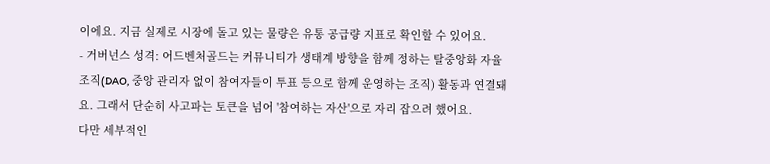이에요. 지금 실제로 시장에 돌고 있는 물량은 유통 공급량 지표로 확인할 수 있어요.
- 거버넌스 성격: 어드벤처골드는 커뮤니티가 생태계 방향을 함께 정하는 탈중앙화 자율 조직(DAO, 중앙 관리자 없이 참여자들이 투표 등으로 함께 운영하는 조직) 활동과 연결돼요. 그래서 단순히 사고파는 토큰을 넘어 '참여하는 자산'으로 자리 잡으려 했어요.
다만 세부적인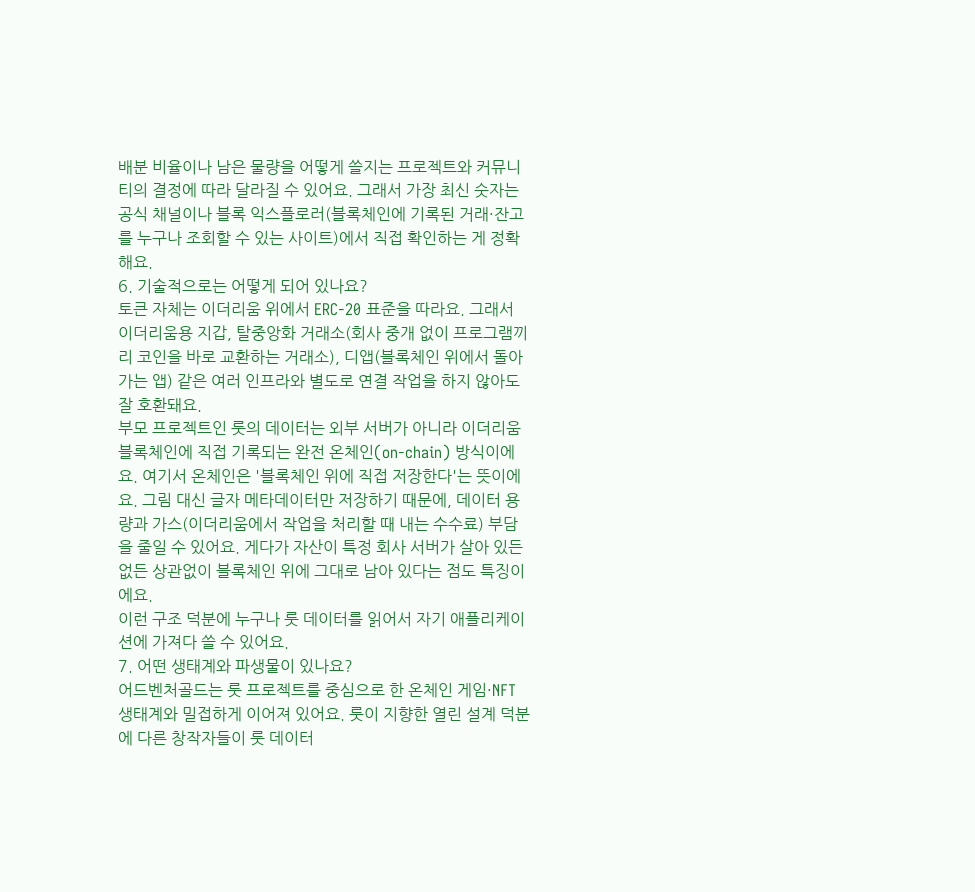배분 비율이나 남은 물량을 어떻게 쓸지는 프로젝트와 커뮤니티의 결정에 따라 달라질 수 있어요. 그래서 가장 최신 숫자는 공식 채널이나 블록 익스플로러(블록체인에 기록된 거래·잔고를 누구나 조회할 수 있는 사이트)에서 직접 확인하는 게 정확해요.
6. 기술적으로는 어떻게 되어 있나요?
토큰 자체는 이더리움 위에서 ERC-20 표준을 따라요. 그래서 이더리움용 지갑, 탈중앙화 거래소(회사 중개 없이 프로그램끼리 코인을 바로 교환하는 거래소), 디앱(블록체인 위에서 돌아가는 앱) 같은 여러 인프라와 별도로 연결 작업을 하지 않아도 잘 호환돼요.
부모 프로젝트인 룻의 데이터는 외부 서버가 아니라 이더리움 블록체인에 직접 기록되는 완전 온체인(on-chain) 방식이에요. 여기서 온체인은 '블록체인 위에 직접 저장한다'는 뜻이에요. 그림 대신 글자 메타데이터만 저장하기 때문에, 데이터 용량과 가스(이더리움에서 작업을 처리할 때 내는 수수료) 부담을 줄일 수 있어요. 게다가 자산이 특정 회사 서버가 살아 있든 없든 상관없이 블록체인 위에 그대로 남아 있다는 점도 특징이에요.
이런 구조 덕분에 누구나 룻 데이터를 읽어서 자기 애플리케이션에 가져다 쓸 수 있어요.
7. 어떤 생태계와 파생물이 있나요?
어드벤처골드는 룻 프로젝트를 중심으로 한 온체인 게임·NFT 생태계와 밀접하게 이어져 있어요. 룻이 지향한 열린 설계 덕분에 다른 창작자들이 룻 데이터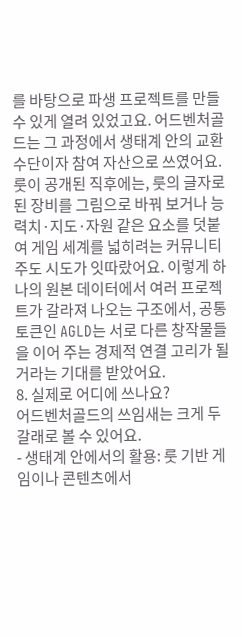를 바탕으로 파생 프로젝트를 만들 수 있게 열려 있었고요. 어드벤처골드는 그 과정에서 생태계 안의 교환 수단이자 참여 자산으로 쓰였어요.
룻이 공개된 직후에는, 룻의 글자로 된 장비를 그림으로 바꿔 보거나 능력치·지도·자원 같은 요소를 덧붙여 게임 세계를 넓히려는 커뮤니티 주도 시도가 잇따랐어요. 이렇게 하나의 원본 데이터에서 여러 프로젝트가 갈라져 나오는 구조에서, 공통 토큰인 AGLD는 서로 다른 창작물들을 이어 주는 경제적 연결 고리가 될 거라는 기대를 받았어요.
8. 실제로 어디에 쓰나요?
어드벤처골드의 쓰임새는 크게 두 갈래로 볼 수 있어요.
- 생태계 안에서의 활용: 룻 기반 게임이나 콘텐츠에서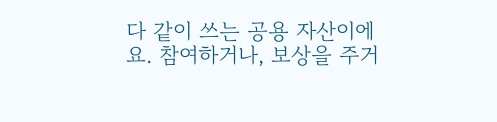다 같이 쓰는 공용 자산이에요. 참여하거나, 보상을 주거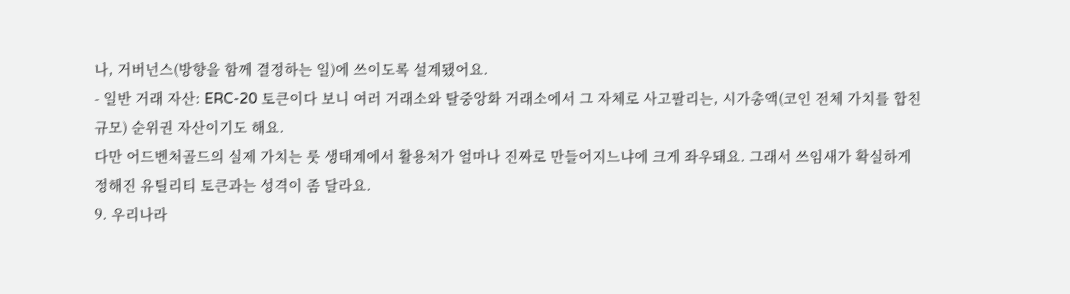나, 거버넌스(방향을 함께 결정하는 일)에 쓰이도록 설계됐어요.
- 일반 거래 자산: ERC-20 토큰이다 보니 여러 거래소와 탈중앙화 거래소에서 그 자체로 사고팔리는, 시가총액(코인 전체 가치를 합친 규모) 순위권 자산이기도 해요.
다만 어드벤처골드의 실제 가치는 룻 생태계에서 활용처가 얼마나 진짜로 만들어지느냐에 크게 좌우돼요. 그래서 쓰임새가 확실하게 정해진 유틸리티 토큰과는 성격이 좀 달라요.
9. 우리나라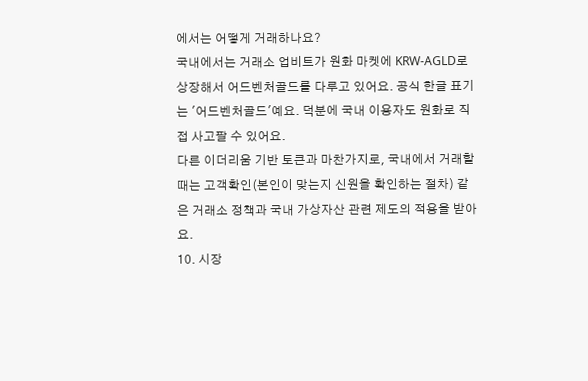에서는 어떻게 거래하나요?
국내에서는 거래소 업비트가 원화 마켓에 KRW-AGLD로 상장해서 어드벤처골드를 다루고 있어요. 공식 한글 표기는 '어드벤처골드'예요. 덕분에 국내 이용자도 원화로 직접 사고팔 수 있어요.
다른 이더리움 기반 토큰과 마찬가지로, 국내에서 거래할 때는 고객확인(본인이 맞는지 신원을 확인하는 절차) 같은 거래소 정책과 국내 가상자산 관련 제도의 적용을 받아요.
10. 시장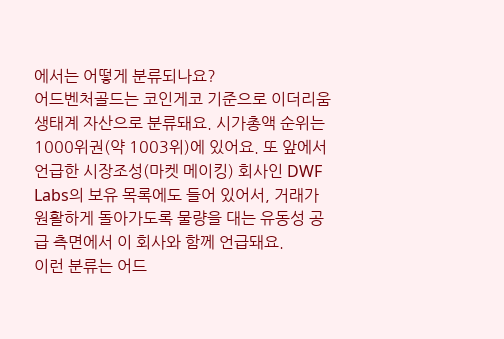에서는 어떻게 분류되나요?
어드벤처골드는 코인게코 기준으로 이더리움 생태계 자산으로 분류돼요. 시가총액 순위는 1000위권(약 1003위)에 있어요. 또 앞에서 언급한 시장조성(마켓 메이킹) 회사인 DWF Labs의 보유 목록에도 들어 있어서, 거래가 원활하게 돌아가도록 물량을 대는 유동성 공급 측면에서 이 회사와 함께 언급돼요.
이런 분류는 어드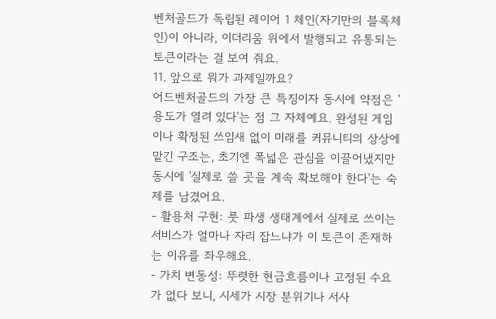벤처골드가 독립된 레이어 1 체인(자기만의 블록체인)이 아니라, 이더리움 위에서 발행되고 유통되는 토큰이라는 걸 보여 줘요.
11. 앞으로 뭐가 과제일까요?
어드벤처골드의 가장 큰 특징이자 동시에 약점은 '용도가 열려 있다'는 점 그 자체예요. 완성된 게임이나 확정된 쓰임새 없이 미래를 커뮤니티의 상상에 맡긴 구조는, 초기엔 폭넓은 관심을 이끌어냈지만 동시에 '실제로 쓸 곳을 계속 확보해야 한다'는 숙제를 남겼어요.
- 활용처 구현: 룻 파생 생태계에서 실제로 쓰이는 서비스가 얼마나 자리 잡느냐가 이 토큰이 존재하는 이유를 좌우해요.
- 가치 변동성: 뚜렷한 현금흐름이나 고정된 수요가 없다 보니, 시세가 시장 분위기나 서사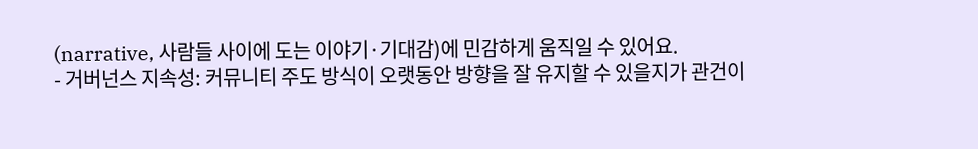(narrative, 사람들 사이에 도는 이야기·기대감)에 민감하게 움직일 수 있어요.
- 거버넌스 지속성: 커뮤니티 주도 방식이 오랫동안 방향을 잘 유지할 수 있을지가 관건이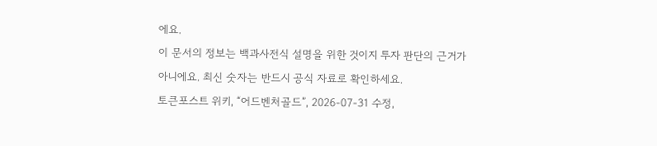에요.
이 문서의 정보는 백과사전식 설명을 위한 것이지 투자 판단의 근거가 아니에요. 최신 숫자는 반드시 공식 자료로 확인하세요.
토큰포스트 위키, “어드벤처골드”, 2026-07-31 수정,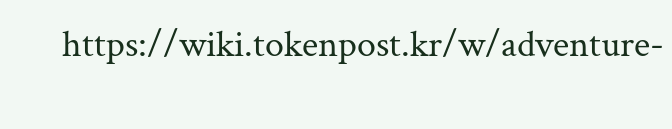https://wiki.tokenpost.kr/w/adventure-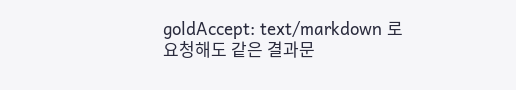goldAccept: text/markdown 로 요청해도 같은 결과문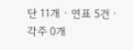단 11개 · 연표 5건 · 각주 0개